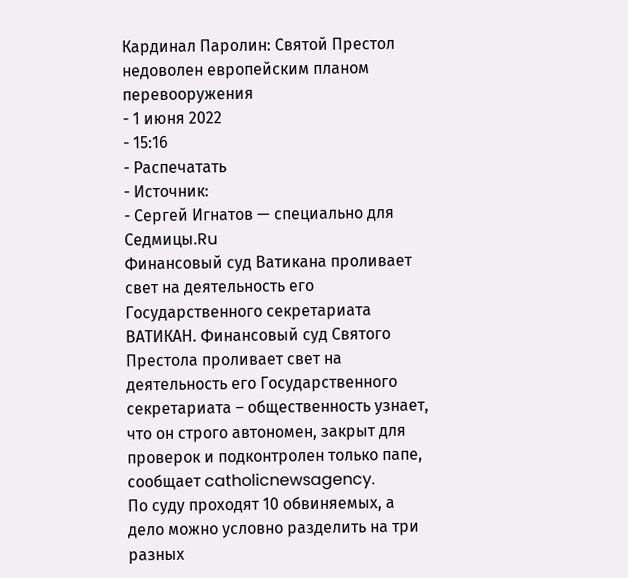Кардинал Паролин: Святой Престол недоволен европейским планом перевооружения
- 1 июня 2022
- 15:16
- Распечатать
- Источник:
- Сергей Игнатов — специально для Седмицы.Ru
Финансовый суд Ватикана проливает свет на деятельность его Государственного секретариата
ВАТИКАН. Финансовый суд Святого Престола проливает свет на деятельность его Государственного секретариата – общественность узнает, что он строго автономен, закрыт для проверок и подконтролен только папе, сообщает catholicnewsagency.
По суду проходят 10 обвиняемых, а дело можно условно разделить на три разных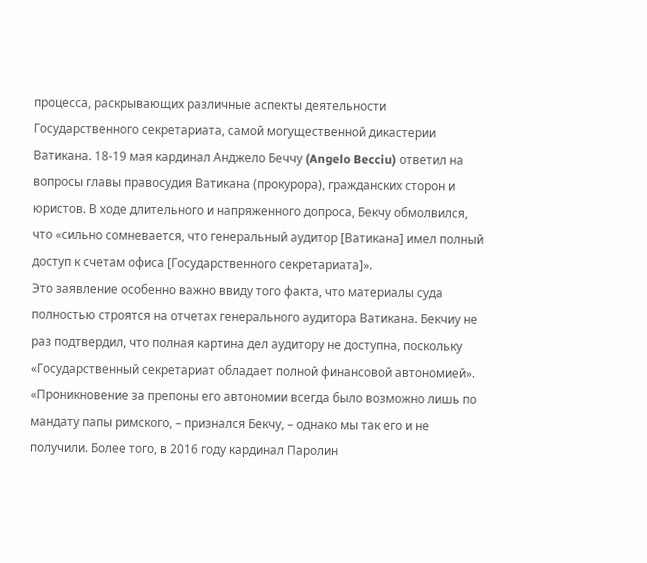процесса, раскрывающих различные аспекты деятельности Государственного секретариата, самой могущественной дикастерии Ватикана. 18-19 мая кардинал Анджело Беччу (Angelo Becciu) ответил на вопросы главы правосудия Ватикана (прокурора), гражданских сторон и юристов. В ходе длительного и напряженного допроса, Бекчу обмолвился, что «сильно сомневается, что генеральный аудитор [Ватикана] имел полный доступ к счетам офиса [Государственного секретариата]».
Это заявление особенно важно ввиду того факта, что материалы суда полностью строятся на отчетах генерального аудитора Ватикана. Бекчиу не раз подтвердил, что полная картина дел аудитору не доступна, поскольку «Государственный секретариат обладает полной финансовой автономией». «Проникновение за препоны его автономии всегда было возможно лишь по мандату папы римского, – признался Бекчу, – однако мы так его и не получили. Более того, в 2016 году кардинал Паролин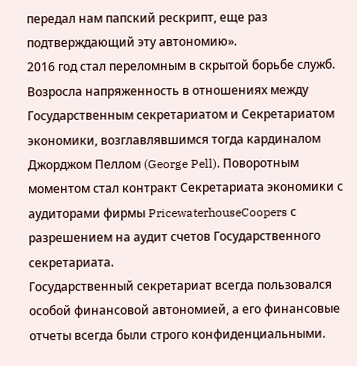передал нам папский рескрипт, еще раз подтверждающий эту автономию».
2016 год стал переломным в скрытой борьбе служб. Возросла напряженность в отношениях между Государственным секретариатом и Секретариатом экономики, возглавлявшимся тогда кардиналом Джорджом Пеллом (George Pell). Поворотным моментом стал контракт Секретариата экономики с аудиторами фирмы PricewaterhouseCoopers с разрешением на аудит счетов Государственного секретариата.
Государственный секретариат всегда пользовался особой финансовой автономией, а его финансовые отчеты всегда были строго конфиденциальными.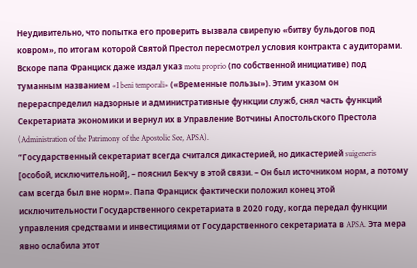Неудивительно, что попытка его проверить вызвала свирепую «битву бульдогов под ковром», по итогам которой Святой Престол пересмотрел условия контракта с аудиторами. Вскоре папа Франциск даже издал указ motu proprio (по собственной инициативе) под туманным названием «I beni temporali» («Временные пользы»). Этим указом он перераспределил надзорные и административные функции служб, снял часть функций Секретариата экономики и вернул их в Управление Вотчины Апостольского Престола (Administration of the Patrimony of the Apostolic See, APSA).
“Государственный секретариат всегда считался дикастерией, но дикастерией suigeneris [особой, исключительной], – пояснил Бекчу в этой связи. – Он был источником норм, а потому сам всегда был вне норм». Папа Франциск фактически положил конец этой исключительности Государственного секретариата в 2020 году, когда передал функции управления средствами и инвестициями от Государственного секретариата в APSA. Эта мера явно ослабила этот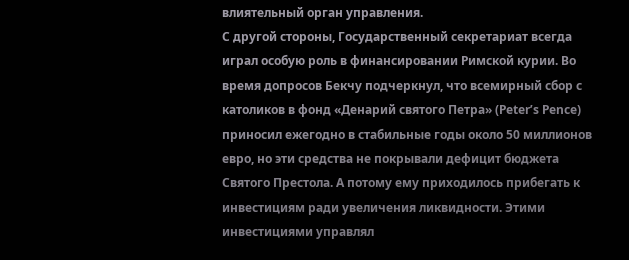влиятельный орган управления.
С другой стороны, Государственный секретариат всегда играл особую роль в финансировании Римской курии. Во время допросов Бекчу подчеркнул, что всемирный сбор с католиков в фонд «Денарий святого Петра» (Peter’s Pence) приносил ежегодно в стабильные годы около 50 миллионов евро, но эти средства не покрывали дефицит бюджета Святого Престола. А потому ему приходилось прибегать к инвестициям ради увеличения ликвидности. Этими инвестициями управлял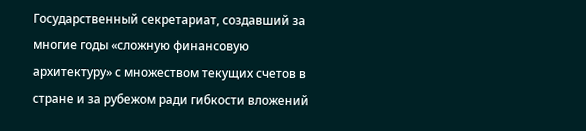Государственный секретариат, создавший за многие годы «сложную финансовую архитектуру» с множеством текущих счетов в стране и за рубежом ради гибкости вложений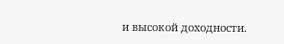и высокой доходности.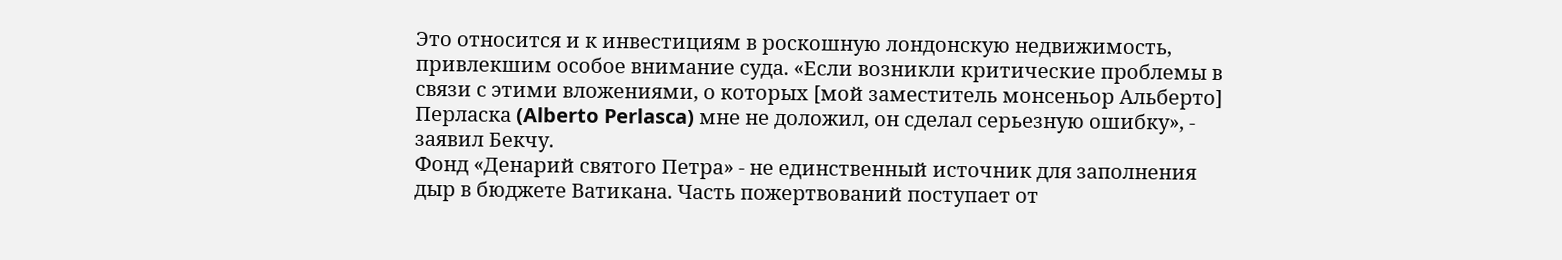Это относится и к инвестициям в роскошную лондонскую недвижимость, привлекшим особое внимание суда. «Если возникли критические проблемы в связи с этими вложениями, о которых [мой заместитель монсеньор Альберто] Перласка (Alberto Perlasca) мне не доложил, он сделал серьезную ошибку», - заявил Бекчу.
Фонд «Денарий святого Петра» - не единственный источник для заполнения дыр в бюджете Ватикана. Часть пожертвований поступает от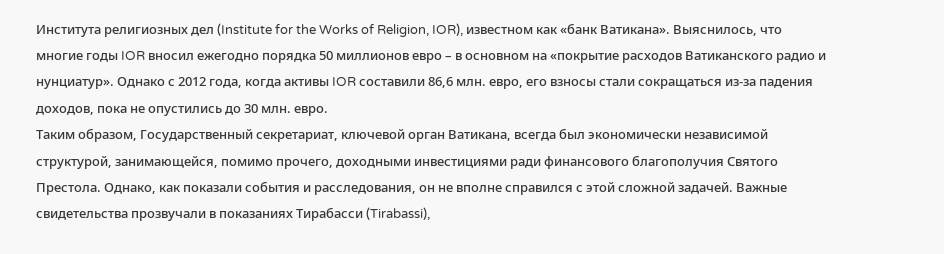Института религиозных дел (Institute for the Works of Religion, IOR), известном как «банк Ватикана». Выяснилось, что многие годы IOR вносил ежегодно порядка 50 миллионов евро – в основном на «покрытие расходов Ватиканского радио и нунциатур». Однако с 2012 года, когда активы IOR составили 86,6 млн. евро, его взносы стали сокращаться из-за падения доходов, пока не опустились до 30 млн. евро.
Таким образом, Государственный секретариат, ключевой орган Ватикана, всегда был экономически независимой структурой, занимающейся, помимо прочего, доходными инвестициями ради финансового благополучия Святого Престола. Однако, как показали события и расследования, он не вполне справился с этой сложной задачей. Важные свидетельства прозвучали в показаниях Тирабасси (Tirabassi),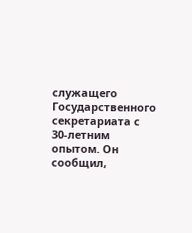служащего Государственного секретариата с 30-летним опытом. Он сообщил,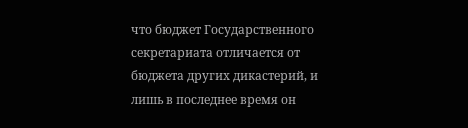что бюджет Государственного секретариата отличается от бюджета других дикастерий, и лишь в последнее время он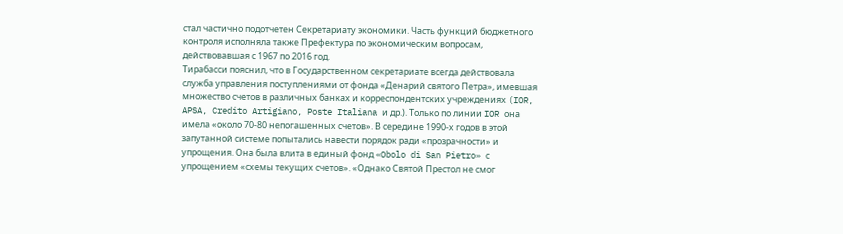стал частично подотчетен Секретариату экономики. Часть функций бюджетного контроля исполняла также Префектура по экономическим вопросам, действовавшая с 1967 по 2016 год.
Тирабасси пояснил, что в Государственном секретариате всегда действовала служба управления поступлениями от фонда «Денарий святого Петра», имевшая множество счетов в различных банках и корреспондентских учреждениях (IOR, APSA, Credito Artigiano, Poste Italiana и др.). Только по линии IOR она имела «около 70-80 непогашенных счетов». В середине 1990-х годов в этой запутанной системе попытались навести порядок ради «прозрачности» и упрощения. Она была влита в единый фонд «Obolo di San Pietro» с упрощением «схемы текущих счетов». «Однако Святой Престол не смог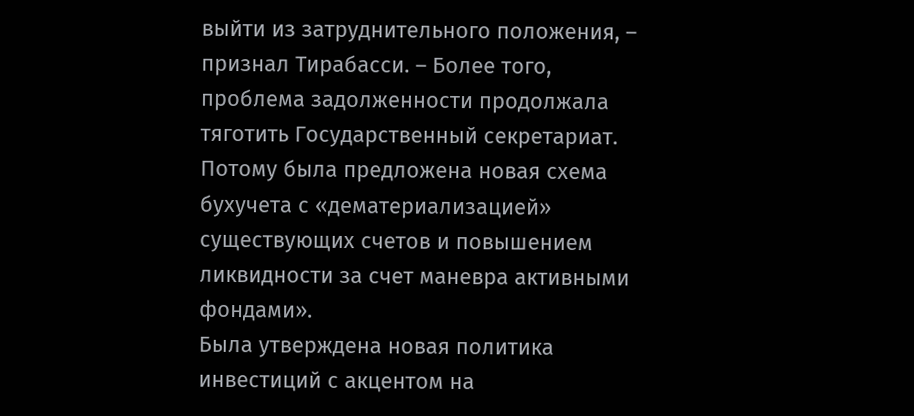выйти из затруднительного положения, – признал Тирабасси. – Более того, проблема задолженности продолжала тяготить Государственный секретариат. Потому была предложена новая схема бухучета с «дематериализацией» существующих счетов и повышением ликвидности за счет маневра активными фондами».
Была утверждена новая политика инвестиций с акцентом на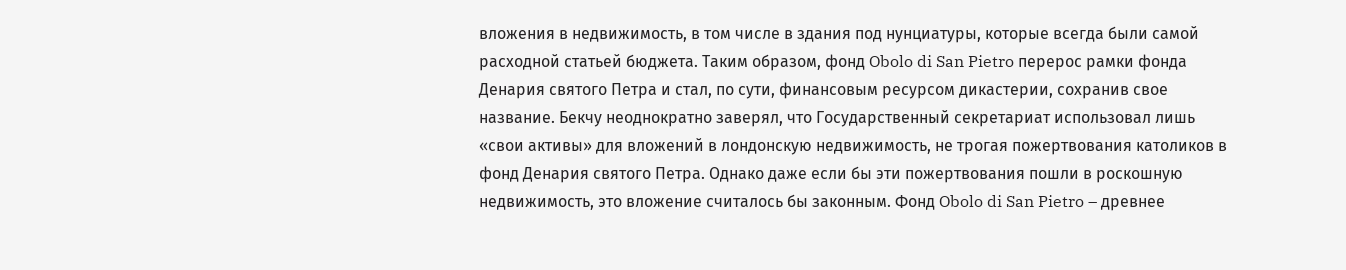вложения в недвижимость, в том числе в здания под нунциатуры, которые всегда были самой расходной статьей бюджета. Таким образом, фонд Obolo di San Pietro перерос рамки фонда Денария святого Петра и стал, по сути, финансовым ресурсом дикастерии, сохранив свое название. Бекчу неоднократно заверял, что Государственный секретариат использовал лишь «свои активы» для вложений в лондонскую недвижимость, не трогая пожертвования католиков в фонд Денария святого Петра. Однако даже если бы эти пожертвования пошли в роскошную недвижимость, это вложение считалось бы законным. Фонд Obolo di San Pietro – древнее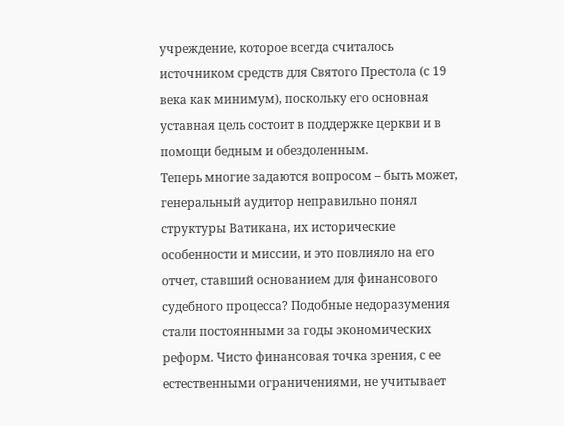учреждение, которое всегда считалось источником средств для Святого Престола (с 19 века как минимум), поскольку его основная уставная цель состоит в поддержке церкви и в помощи бедным и обездоленным.
Теперь многие задаются вопросом – быть может, генеральный аудитор неправильно понял структуры Ватикана, их исторические особенности и миссии, и это повлияло на его отчет, ставший основанием для финансового судебного процесса? Подобные недоразумения стали постоянными за годы экономических реформ. Чисто финансовая точка зрения, с ее естественными ограничениями, не учитывает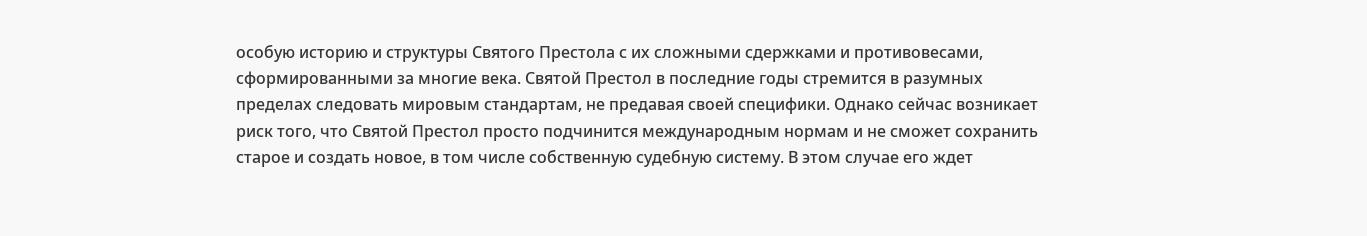особую историю и структуры Святого Престола с их сложными сдержками и противовесами, сформированными за многие века. Святой Престол в последние годы стремится в разумных пределах следовать мировым стандартам, не предавая своей специфики. Однако сейчас возникает риск того, что Святой Престол просто подчинится международным нормам и не сможет сохранить старое и создать новое, в том числе собственную судебную систему. В этом случае его ждет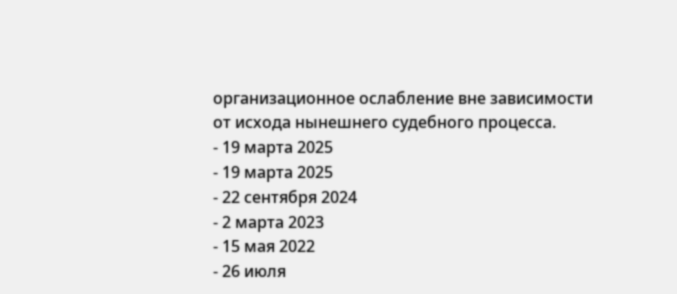организационное ослабление вне зависимости от исхода нынешнего судебного процесса.
- 19 марта 2025
- 19 марта 2025
- 22 сентября 2024
- 2 марта 2023
- 15 мая 2022
- 26 июля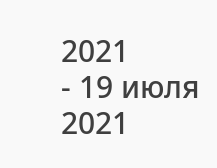2021
- 19 июля 2021